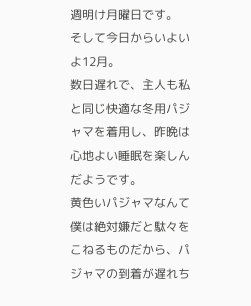週明け月曜日です。
そして今日からいよいよ12月。
数日遅れで、主人も私と同じ快適な冬用パジャマを着用し、昨晩は心地よい睡眠を楽しんだようです。
黄色いパジャマなんて僕は絶対嫌だと駄々をこねるものだから、パジャマの到着が遅れち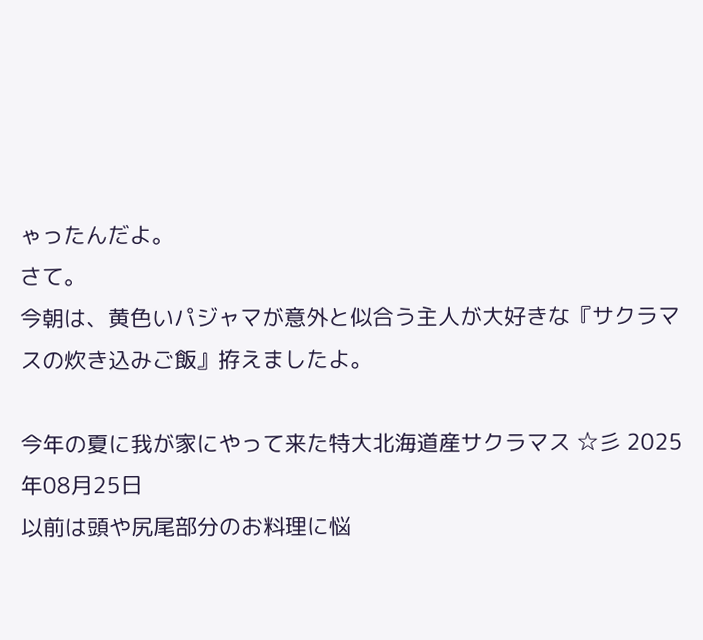ゃったんだよ。
さて。
今朝は、黄色いパジャマが意外と似合う主人が大好きな『サクラマスの炊き込みご飯』拵えましたよ。

今年の夏に我が家にやって来た特大北海道産サクラマス ☆彡 2025年08月25日
以前は頭や尻尾部分のお料理に悩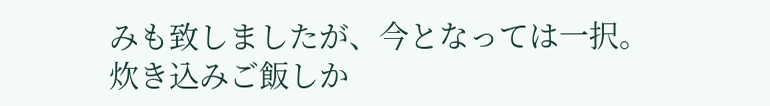みも致しましたが、今となっては一択。
炊き込みご飯しか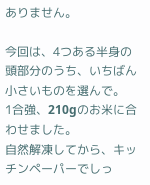ありません。

今回は、4つある半身の頭部分のうち、いちばん小さいものを選んで。
1合強、210gのお米に合わせました。
自然解凍してから、キッチンペーパーでしっ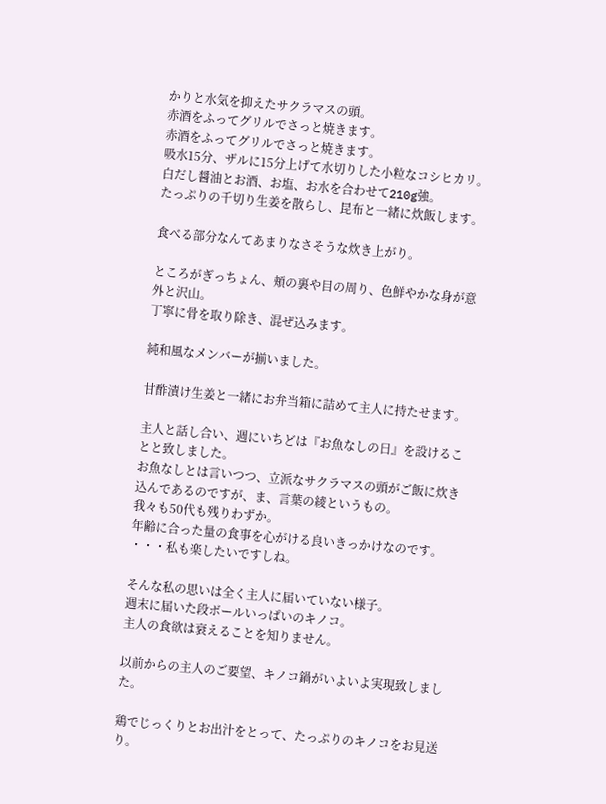かりと水気を抑えたサクラマスの頭。
赤酒をふってグリルでさっと焼きます。
赤酒をふってグリルでさっと焼きます。
吸水15分、ザルに15分上げて水切りした小粒なコシヒカリ。
白だし醤油とお酒、お塩、お水を合わせて210g強。
たっぷりの千切り生姜を散らし、昆布と一緒に炊飯します。

食べる部分なんてあまりなさそうな炊き上がり。

ところがぎっちょん、頬の裏や目の周り、色鮮やかな身が意外と沢山。
丁寧に骨を取り除き、混ぜ込みます。

純和風なメンバーが揃いました。

甘酢漬け生姜と一緒にお弁当箱に詰めて主人に持たせます。

主人と話し合い、週にいちどは『お魚なしの日』を設けることと致しました。
お魚なしとは言いつつ、立派なサクラマスの頭がご飯に炊き込んであるのですが、ま、言葉の綾というもの。
我々も50代も残りわずか。
年齢に合った量の食事を心がける良いきっかけなのです。
・・・私も楽したいですしね。

そんな私の思いは全く主人に届いていない様子。
週末に届いた段ボールいっぱいのキノコ。
主人の食欲は衰えることを知りません。

以前からの主人のご要望、キノコ鍋がいよいよ実現致しました。

鶏でじっくりとお出汁をとって、たっぷりのキノコをお見送り。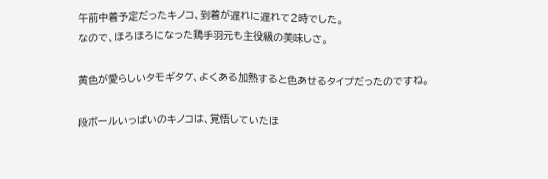午前中着予定だったキノコ、到着が遅れに遅れて2時でした。
なので、ほろほろになった鶏手羽元も主役級の美味しさ。

黄色が愛らしいタモギタケ、よくある加熱すると色あせるタイプだったのですね。

段ボールいっぱいのキノコは、覚悟していたほ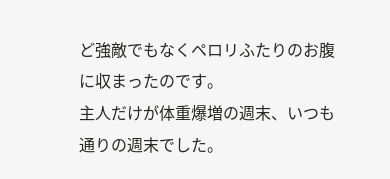ど強敵でもなくペロリふたりのお腹に収まったのです。
主人だけが体重爆増の週末、いつも通りの週末でした。